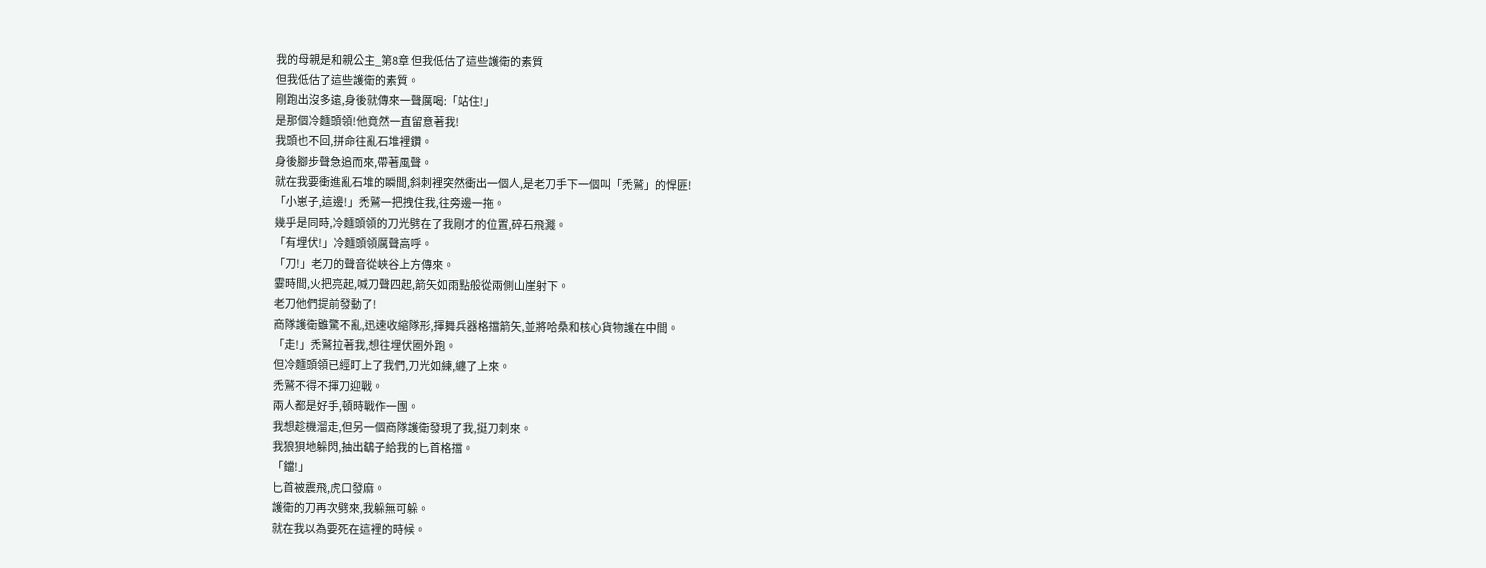我的母親是和親公主_第8章 但我低估了這些護衛的素質
但我低估了這些護衛的素質。
剛跑出沒多遠,身後就傳來一聲厲喝:「站住!」
是那個冷麵頭領!他竟然一直留意著我!
我頭也不回,拼命往亂石堆裡鑽。
身後腳步聲急追而來,帶著風聲。
就在我要衝進亂石堆的瞬間,斜刺裡突然衝出一個人,是老刀手下一個叫「禿鷲」的悍匪!
「小崽子,這邊!」禿鷲一把拽住我,往旁邊一拖。
幾乎是同時,冷麵頭領的刀光劈在了我剛才的位置,碎石飛濺。
「有埋伏!」冷麵頭領厲聲高呼。
「刀!」老刀的聲音從峽谷上方傳來。
霎時間,火把亮起,喊刀聲四起,箭矢如雨點般從兩側山崖射下。
老刀他們提前發動了!
商隊護衛雖驚不亂,迅速收縮隊形,揮舞兵器格擋箭矢,並將哈桑和核心貨物護在中間。
「走!」禿鷲拉著我,想往埋伏圈外跑。
但冷麵頭領已經盯上了我們,刀光如練,纏了上來。
禿鷲不得不揮刀迎戰。
兩人都是好手,頓時戰作一團。
我想趁機溜走,但另一個商隊護衛發現了我,挺刀刺來。
我狼狽地躲閃,抽出鷂子給我的匕首格擋。
「鐺!」
匕首被震飛,虎口發麻。
護衛的刀再次劈來,我躲無可躲。
就在我以為要死在這裡的時候。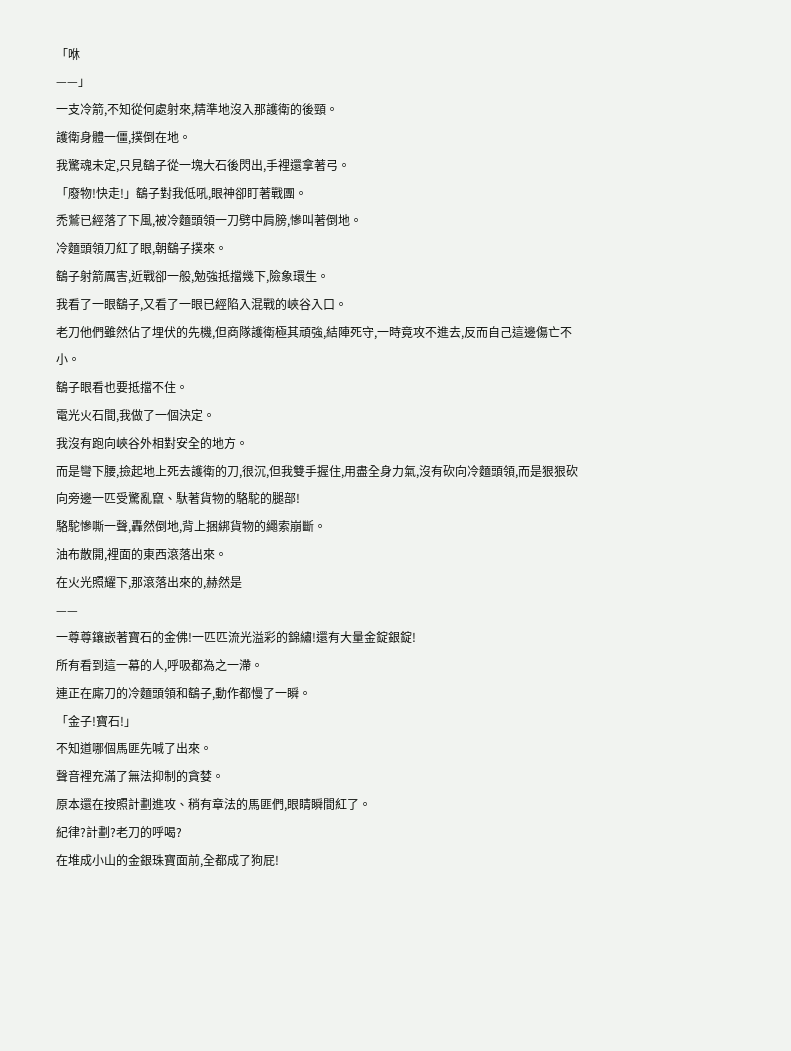「咻
——」
一支冷箭,不知從何處射來,精準地沒入那護衛的後頸。
護衛身體一僵,撲倒在地。
我驚魂未定,只見鷂子從一塊大石後閃出,手裡還拿著弓。
「廢物!快走!」鷂子對我低吼,眼神卻盯著戰團。
禿鷲已經落了下風,被冷麵頭領一刀劈中肩膀,慘叫著倒地。
冷麵頭領刀紅了眼,朝鷂子撲來。
鷂子射箭厲害,近戰卻一般,勉強抵擋幾下,險象環生。
我看了一眼鷂子,又看了一眼已經陷入混戰的峽谷入口。
老刀他們雖然佔了埋伏的先機,但商隊護衛極其頑強,結陣死守,一時竟攻不進去,反而自己這邊傷亡不小。
鷂子眼看也要抵擋不住。
電光火石間,我做了一個決定。
我沒有跑向峽谷外相對安全的地方。
而是彎下腰,撿起地上死去護衛的刀,很沉,但我雙手握住,用盡全身力氣,沒有砍向冷麵頭領,而是狠狠砍向旁邊一匹受驚亂竄、馱著貨物的駱駝的腿部!
駱駝慘嘶一聲,轟然倒地,背上捆綁貨物的繩索崩斷。
油布散開,裡面的東西滾落出來。
在火光照耀下,那滾落出來的,赫然是
——
一尊尊鑲嵌著寶石的金佛!一匹匹流光溢彩的錦繡!還有大量金錠銀錠!
所有看到這一幕的人,呼吸都為之一滯。
連正在廝刀的冷麵頭領和鷂子,動作都慢了一瞬。
「金子!寶石!」
不知道哪個馬匪先喊了出來。
聲音裡充滿了無法抑制的貪婪。
原本還在按照計劃進攻、稍有章法的馬匪們,眼睛瞬間紅了。
紀律?計劃?老刀的呼喝?
在堆成小山的金銀珠寶面前,全都成了狗屁!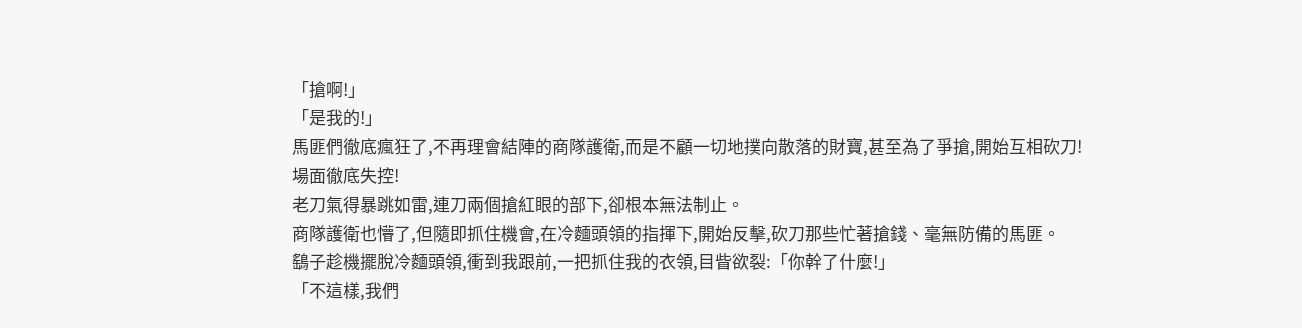「搶啊!」
「是我的!」
馬匪們徹底瘋狂了,不再理會結陣的商隊護衛,而是不顧一切地撲向散落的財寶,甚至為了爭搶,開始互相砍刀!
場面徹底失控!
老刀氣得暴跳如雷,連刀兩個搶紅眼的部下,卻根本無法制止。
商隊護衛也懵了,但隨即抓住機會,在冷麵頭領的指揮下,開始反擊,砍刀那些忙著搶錢、毫無防備的馬匪。
鷂子趁機擺脫冷麵頭領,衝到我跟前,一把抓住我的衣領,目眥欲裂:「你幹了什麼!」
「不這樣,我們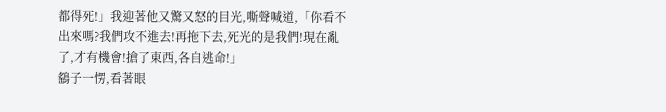都得死!」我迎著他又驚又怒的目光,嘶聲喊道,「你看不出來嗎?我們攻不進去!再拖下去,死光的是我們!現在亂了,才有機會!搶了東西,各自逃命!」
鷂子一愣,看著眼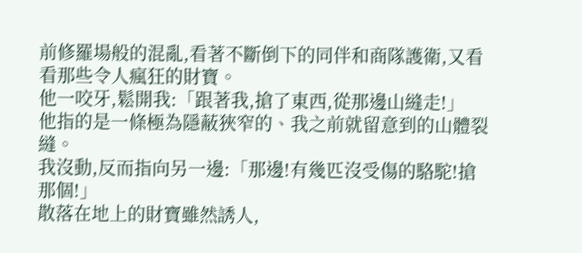前修羅場般的混亂,看著不斷倒下的同伴和商隊護衛,又看看那些令人瘋狂的財寶。
他一咬牙,鬆開我:「跟著我,搶了東西,從那邊山縫走!」
他指的是一條極為隱蔽狹窄的、我之前就留意到的山體裂縫。
我沒動,反而指向另一邊:「那邊!有幾匹沒受傷的駱駝!搶那個!」
散落在地上的財寶雖然誘人,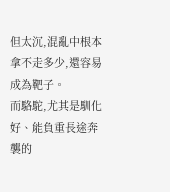但太沉,混亂中根本拿不走多少,還容易成為靶子。
而駱駝,尤其是馴化好、能負重長途奔襲的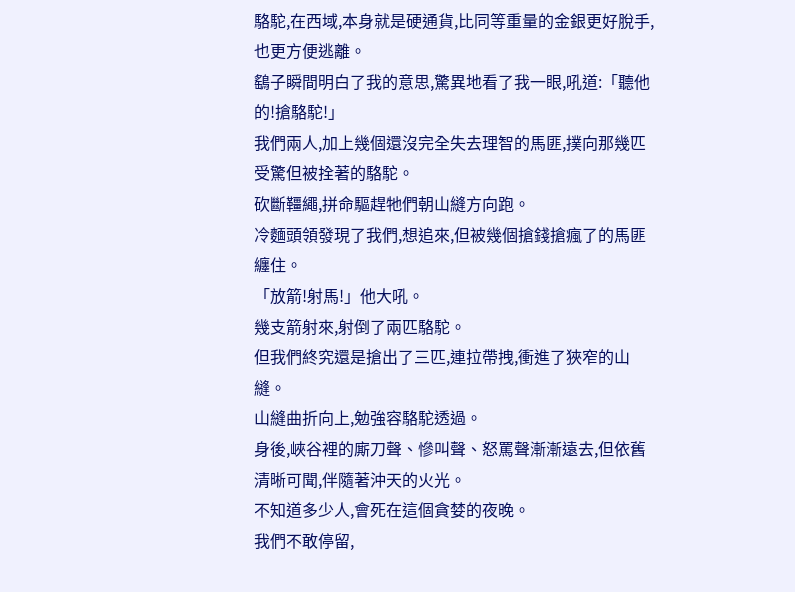駱駝,在西域,本身就是硬通貨,比同等重量的金銀更好脫手,也更方便逃離。
鷂子瞬間明白了我的意思,驚異地看了我一眼,吼道:「聽他的!搶駱駝!」
我們兩人,加上幾個還沒完全失去理智的馬匪,撲向那幾匹受驚但被拴著的駱駝。
砍斷韁繩,拼命驅趕牠們朝山縫方向跑。
冷麵頭領發現了我們,想追來,但被幾個搶錢搶瘋了的馬匪纏住。
「放箭!射馬!」他大吼。
幾支箭射來,射倒了兩匹駱駝。
但我們終究還是搶出了三匹,連拉帶拽,衝進了狹窄的山縫。
山縫曲折向上,勉強容駱駝透過。
身後,峽谷裡的廝刀聲、慘叫聲、怒罵聲漸漸遠去,但依舊清晰可聞,伴隨著沖天的火光。
不知道多少人,會死在這個貪婪的夜晚。
我們不敢停留,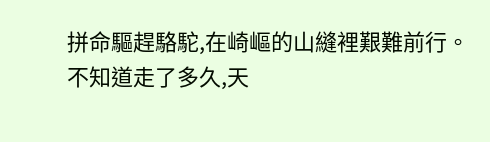拼命驅趕駱駝,在崎嶇的山縫裡艱難前行。
不知道走了多久,天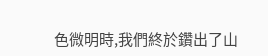色微明時,我們終於鑽出了山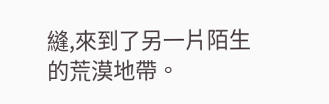縫,來到了另一片陌生的荒漠地帶。